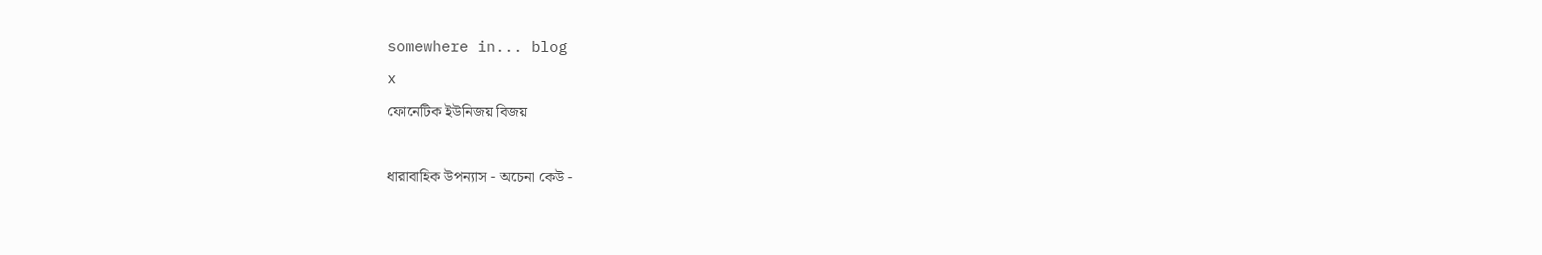somewhere in... blog
x
ফোনেটিক ইউনিজয় বিজয়

ধারাবাহিক উপন্যাস - অচেনা কেউ -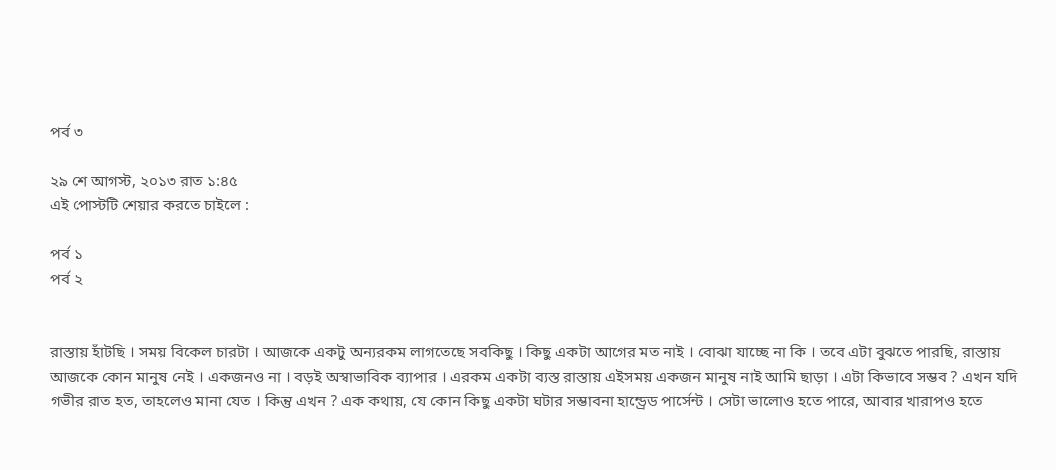পর্ব ৩

২৯ শে আগস্ট, ২০১৩ রাত ১:৪৫
এই পোস্টটি শেয়ার করতে চাইলে :

পর্ব ১
পর্ব ২


রাস্তায় হাঁটছি । সময় বিকেল চারটা । আজকে একটু অন্যরকম লাগতেছে সবকিছু । কিছু একটা আগের মত নাই । বোঝা যাচ্ছে না কি । তবে এটা বুঝতে পারছি, রাস্তায় আজকে কোন মানুষ নেই । একজনও না । বড়ই অস্বাভাবিক ব্যাপার । এরকম একটা ব্যস্ত রাস্তায় এইসময় একজন মানুষ নাই আমি ছাড়া । এটা কিভাবে সম্ভব ? এখন যদি গভীর রাত হত, তাহলেও মানা যেত । কিন্তু এখন ? এক কথায়, যে কোন কিছু একটা ঘটার সম্ভাবনা হান্ড্রেড পার্সেন্ট । সেটা ভালোও হতে পারে, আবার খারাপও হতে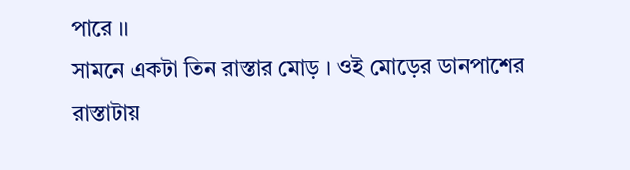পারে ।।
সামনে একটা তিন রাস্তার মোড় । ওই মোড়ের ডানপাশের রাস্তাটায়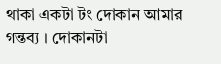থাকা একটা টং দোকান আমার গন্তব্য । দোকানটা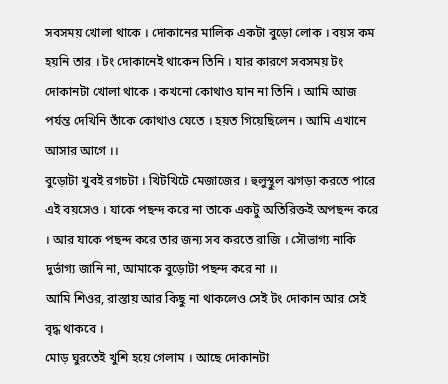সবসময় খোলা থাকে । দোকানের মালিক একটা বুড়ো লোক । বয়স কম হয়নি তার । টং দোকানেই থাকেন তিনি । যার কারণে সবসময় টং দোকানটা খোলা থাকে । কখনো কোথাও যান না তিনি । আমি আজ পর্যন্ত দেখিনি তাঁকে কোথাও যেতে । হয়ত গিয়েছিলেন । আমি এখানে আসার আগে ।।
বুড়োটা খুবই রগচটা । খিটখিটে মেজাজের । হুলুস্থুল ঝগড়া করতে পারে এই বয়সেও । যাকে পছন্দ করে না তাকে একটু অতিরিক্তই অপছন্দ করে । আর যাকে পছন্দ করে তার জন্য সব করতে রাজি । সৌভাগ্য নাকি দুর্ভাগ্য জানি না, আমাকে বুড়োটা পছন্দ করে না ।।
আমি শিওর, রাস্তায় আর কিছু না থাকলেও সেই টং দোকান আর সেই বৃদ্ধ থাকবে ।
মোড় ঘুরতেই খুশি হয়ে গেলাম । আছে দোকানটা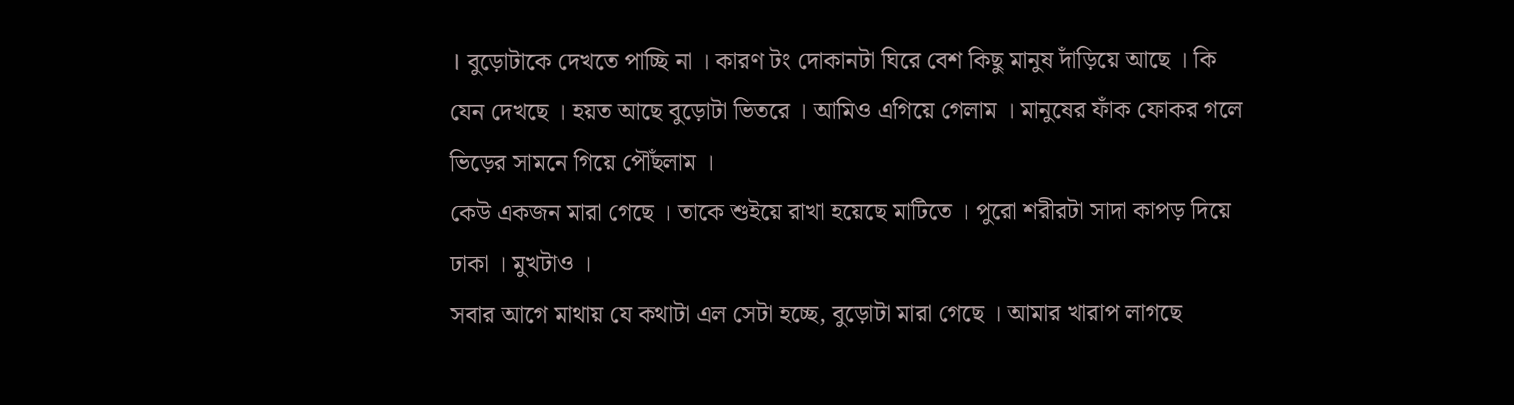। বুড়োটাকে দেখতে পাচ্ছি না । কারণ টং দোকানটা ঘিরে বেশ কিছু মানুষ দাঁড়িয়ে আছে । কি যেন দেখছে । হয়ত আছে বুড়োটা ভিতরে । আমিও এগিয়ে গেলাম । মানুষের ফাঁক ফোকর গলে ভিড়ের সামনে গিয়ে পৌঁছলাম ।
কেউ একজন মারা গেছে । তাকে শুইয়ে রাখা হয়েছে মাটিতে । পুরো শরীরটা সাদা কাপড় দিয়ে ঢাকা । মুখটাও ।
সবার আগে মাথায় যে কথাটা এল সেটা হচ্ছে, বুড়োটা মারা গেছে । আমার খারাপ লাগছে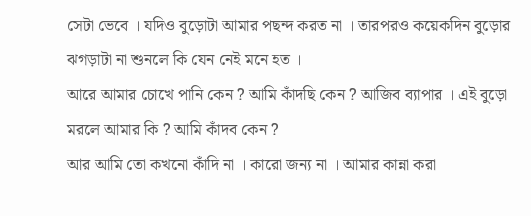সেটা ভেবে । যদিও বুড়োটা আমার পছন্দ করত না । তারপরও কয়েকদিন বুড়োর ঝগড়াটা না শুনলে কি যেন নেই মনে হত ।
আরে আমার চোখে পানি কেন ? আমি কাঁদছি কেন ? আজিব ব্যাপার । এই বুড়ো মরলে আমার কি ? আমি কাঁদব কেন ?
আর আমি তো কখনো কাঁদি না । কারো জন্য না । আমার কান্না করা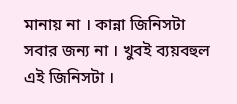মানায় না । কান্না জিনিসটা সবার জন্য না । খুবই ব্যয়বহুল এই জিনিসটা ।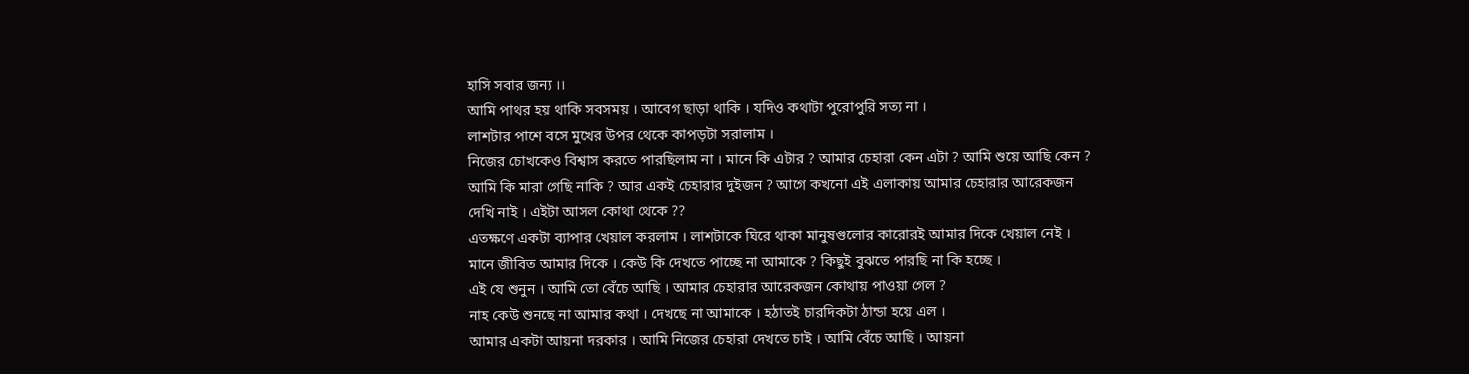হাসি সবার জন্য ।।
আমি পাথর হয় থাকি সবসময় । আবেগ ছাড়া থাকি । যদিও কথাটা পুরোপুরি সত্য না ।
লাশটার পাশে বসে মুখের উপর থেকে কাপড়টা সরালাম ।
নিজের চোখকেও বিশ্বাস করতে পারছিলাম না । মানে কি এটার ? আমার চেহারা কেন এটা ? আমি শুয়ে আছি কেন ? আমি কি মারা গেছি নাকি ? আর একই চেহারার দুইজন ? আগে কখনো এই এলাকায় আমার চেহারার আরেকজন দেখি নাই । এইটা আসল কোথা থেকে ??
এতক্ষণে একটা ব্যাপার খেয়াল করলাম । লাশটাকে ঘিরে থাকা মানুষগুলোর কারোরই আমার দিকে খেয়াল নেই । মানে জীবিত আমার দিকে । কেউ কি দেখতে পাচ্ছে না আমাকে ? কিছুই বুঝতে পারছি না কি হচ্ছে ।
এই যে শুনুন । আমি তো বেঁচে আছি । আমার চেহারার আরেকজন কোথায় পাওয়া গেল ?
নাহ কেউ শুনছে না আমার কথা । দেখছে না আমাকে । হঠাতই চারদিকটা ঠান্ডা হয়ে এল ।
আমার একটা আয়না দরকার । আমি নিজের চেহারা দেখতে চাই । আমি বেঁচে আছি । আয়না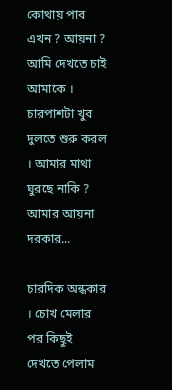কোথায় পাব এখন ? আয়না ? আমি দেখতে চাই আমাকে ।
চারপাশটা খুব দুলতে শুরু করল । আমার মাথা ঘুরছে নাকি ? আমার আয়না দরকার...

চারদিক অন্ধকার । চোখ মেলার পর কিছুই দেখতে পেলাম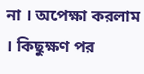না । অপেক্ষা করলাম । কিছুক্ষণ পর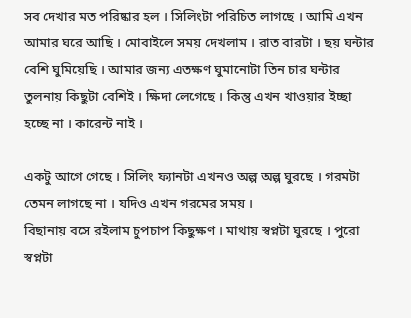সব দেখার মত পরিষ্কার হল । সিলিংটা পরিচিত লাগছে । আমি এখন আমার ঘরে আছি । মোবাইলে সময় দেখলাম । রাত বারটা । ছয় ঘন্টার বেশি ঘুমিয়েছি । আমার জন্য এতক্ষণ ঘুমানোটা তিন চার ঘন্টার তুলনায় কিছুটা বেশিই । ক্ষিদা লেগেছে । কিন্তু এখন খাওয়ার ইচ্ছা হচ্ছে না । কারেন্ট নাই ।

একটু আগে গেছে । সিলিং ফ্যানটা এখনও অল্প অল্প ঘুরছে । গরমটা তেমন লাগছে না । যদিও এখন গরমের সময় ।
বিছানায় বসে রইলাম চুপচাপ কিছুক্ষণ । মাথায় স্বপ্নটা ঘুরছে । পুরো স্বপ্নটা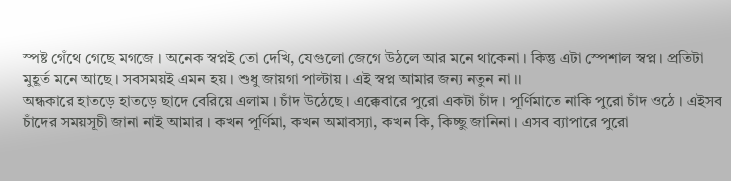স্পষ্ট গেঁথে গেছে মগজে । অনেক স্বপ্নই তো দেখি, যেগুলো জেগে উঠলে আর মনে থাকেনা । কিন্তু এটা স্পেশাল স্বপ্ন । প্রতিটা মুহূর্ত মনে আছে । সবসময়ই এমন হয় । শুধু জায়গা পাল্টায় । এই স্বপ্ন আমার জন্য নতুন না ।।
অন্ধকারে হাতড়ে হাতড়ে ছাদে বেরিয়ে এলাম । চাঁদ উঠেছে । এক্কেবারে পুরো একটা চাঁদ । পূর্ণিমাতে নাকি পুরো চাঁদ ওঠে । এইসব চাঁদের সময়সূচী জানা নাই আমার । কখন পূর্ণিমা, কখন অমাবস্যা, কখন কি, কিচ্ছু জানিনা । এসব ব্যাপারে পুরো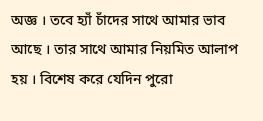অজ্ঞ । তবে হ্যাঁ চাঁদের সাথে আমার ভাব আছে । তার সাথে আমার নিয়মিত আলাপ হয় । বিশেষ করে যেদিন পুরো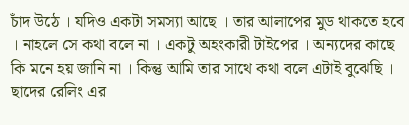চাঁদ উঠে । যদিও একটা সমস্যা আছে । তার আলাপের মুড থাকতে হবে । নাহলে সে কথা বলে না । একটু অহংকারী টাইপের । অন্যদের কাছে কি মনে হয় জানি না । কিন্তু আমি তার সাথে কথা বলে এটাই বুঝেছি ।
ছাদের রেলিং এর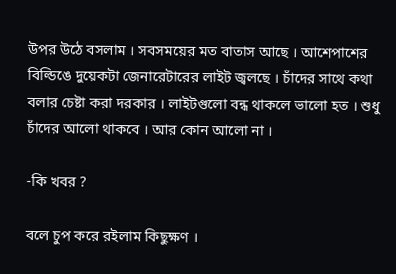উপর উঠে বসলাম । সবসময়ের মত বাতাস আছে । আশেপাশের বিল্ডিঙে দুয়েকটা জেনারেটারের লাইট জ্বলছে । চাঁদের সাথে কথা বলার চেষ্টা করা দরকার । লাইটগুলো বন্ধ থাকলে ভালো হত । শুধু চাঁদের আলো থাকবে । আর কোন আলো না ।

-কি খবর ?

বলে চুপ করে রইলাম কিছুক্ষণ ।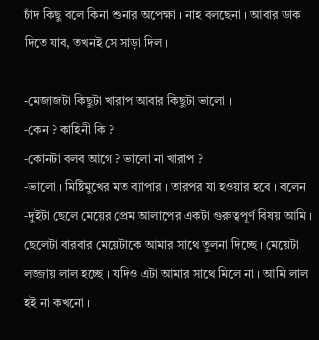চাঁদ কিছু বলে কিনা শুনার অপেক্ষা । নাহ বলছেনা । আবার ডাক দিতে যাব, তখনই সে সাড়া দিল ।

-মেজাজটা কিছুটা খারাপ আবার কিছুটা ভালো ।
-কেন ? কাহিনী কি ?
-কোনটা বলব আগে ? ভালো না খারাপ ?
-ভালো । মিষ্টিমুখের মত ব্যাপার । তারপর যা হওয়ার হবে । বলেন
-দুইটা ছেলে মেয়ের প্রেম আলাপের একটা গুরুত্বপূর্ণ বিষয় আমি । ছেলেটা বারবার মেয়েটাকে আমার সাথে তুলনা দিচ্ছে । মেয়েটা লজ্জায় লাল হচ্ছে । যদিও এটা আমার সাথে মিলে না । আমি লাল হই না কখনো ।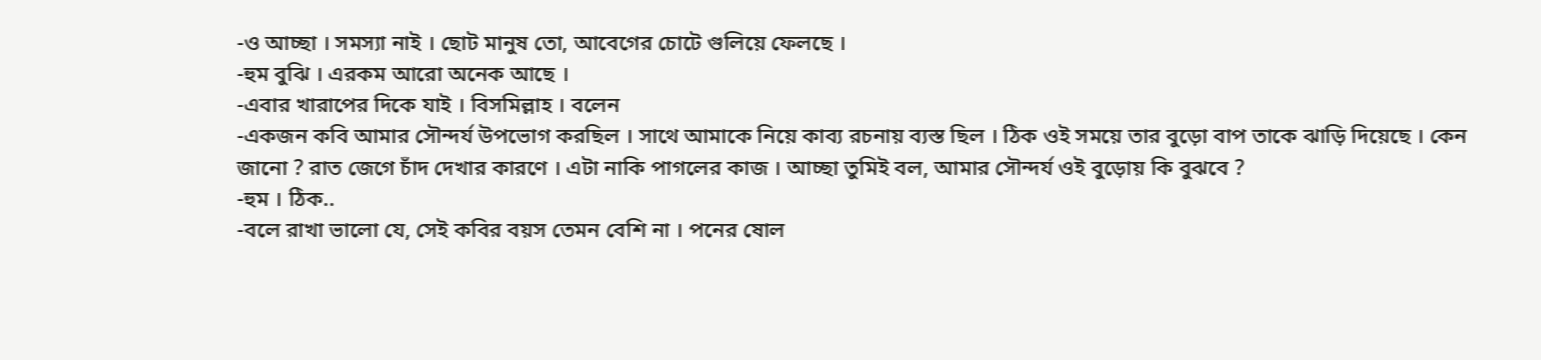-ও আচ্ছা । সমস্যা নাই । ছোট মানুষ তো, আবেগের চোটে গুলিয়ে ফেলছে ।
-হুম বুঝি । এরকম আরো অনেক আছে ।
-এবার খারাপের দিকে যাই । বিসমিল্লাহ । বলেন
-একজন কবি আমার সৌন্দর্য উপভোগ করছিল । সাথে আমাকে নিয়ে কাব্য রচনায় ব্যস্ত ছিল । ঠিক ওই সময়ে তার বুড়ো বাপ তাকে ঝাড়ি দিয়েছে । কেন জানো ? রাত জেগে চাঁদ দেখার কারণে । এটা নাকি পাগলের কাজ । আচ্ছা তুমিই বল, আমার সৌন্দর্য ওই বুড়োয় কি বুঝবে ?
-হুম । ঠিক..
-বলে রাখা ভালো যে, সেই কবির বয়স তেমন বেশি না । পনের ষোল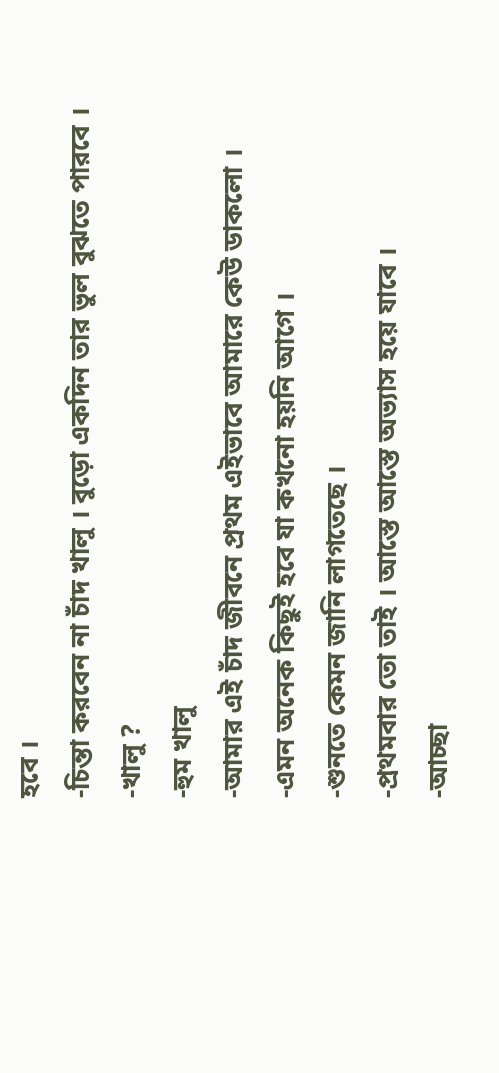হবে ।
-চিন্তা করবেন না চাঁদ খালু । বুড়ো একদিন তার ভুল বুঝতে পারবে ।
-খালু ?
-হুম খালু
-আমার এই চাঁদ জীবনে প্রথম এইভাবে আমারে কেউ ডাকলো ।
-এমন অনেক কিছুই হবে যা কখনো হয়নি আগে ।
-শুনতে কেমন জানি লাগতেছে ।
-প্রথমবার তো তাই । আস্তে আস্তে অভ্যাস হয়ে যাবে ।
-আচ্ছা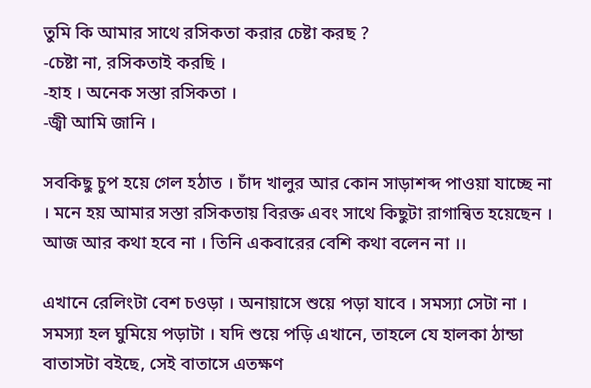তুমি কি আমার সাথে রসিকতা করার চেষ্টা করছ ?
-চেষ্টা না, রসিকতাই করছি ।
-হাহ । অনেক সস্তা রসিকতা ।
-জ্বী আমি জানি ।

সবকিছু চুপ হয়ে গেল হঠাত । চাঁদ খালুর আর কোন সাড়াশব্দ পাওয়া যাচ্ছে না । মনে হয় আমার সস্তা রসিকতায় বিরক্ত এবং সাথে কিছুটা রাগান্বিত হয়েছেন । আজ আর কথা হবে না । তিনি একবারের বেশি কথা বলেন না ।।

এখানে রেলিংটা বেশ চওড়া । অনায়াসে শুয়ে পড়া যাবে । সমস্যা সেটা না । সমস্যা হল ঘুমিয়ে পড়াটা । যদি শুয়ে পড়ি এখানে, তাহলে যে হালকা ঠান্ডা বাতাসটা বইছে, সেই বাতাসে এতক্ষণ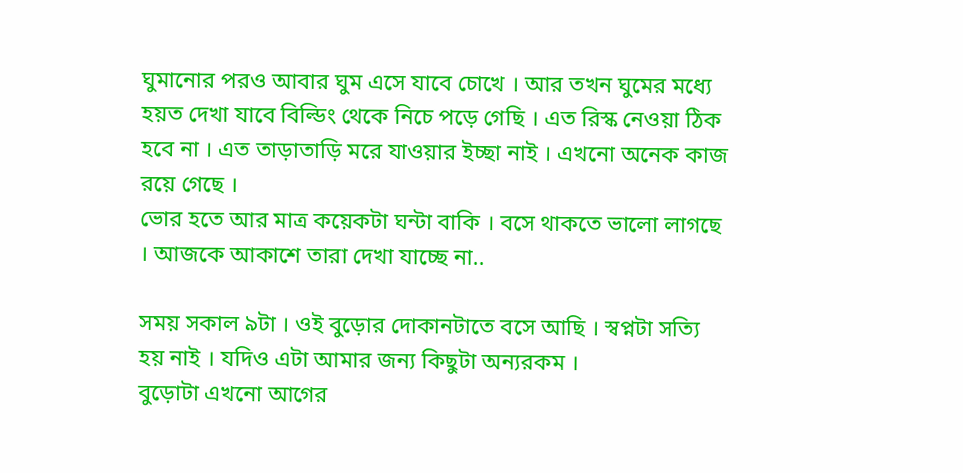ঘুমানোর পরও আবার ঘুম এসে যাবে চোখে । আর তখন ঘুমের মধ্যে হয়ত দেখা যাবে বিল্ডিং থেকে নিচে পড়ে গেছি । এত রিস্ক নেওয়া ঠিক হবে না । এত তাড়াতাড়ি মরে যাওয়ার ইচ্ছা নাই । এখনো অনেক কাজ রয়ে গেছে ।
ভোর হতে আর মাত্র কয়েকটা ঘন্টা বাকি । বসে থাকতে ভালো লাগছে । আজকে আকাশে তারা দেখা যাচ্ছে না..

সময় সকাল ৯টা । ওই বুড়োর দোকানটাতে বসে আছি । স্বপ্নটা সত্যি হয় নাই । যদিও এটা আমার জন্য কিছুটা অন্যরকম ।
বুড়োটা এখনো আগের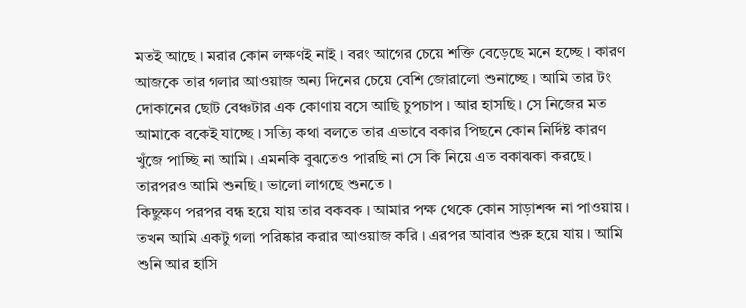মতই আছে । মরার কোন লক্ষণই নাই । বরং আগের চেয়ে শক্তি বেড়েছে মনে হচ্ছে । কারণ আজকে তার গলার আওয়াজ অন্য দিনের চেয়ে বেশি জোরালো শুনাচ্ছে । আমি তার টং দোকানের ছোট বেঞ্চটার এক কোণায় বসে আছি চুপচাপ । আর হাসছি । সে নিজের মত আমাকে বকেই যাচ্ছে । সত্যি কথা বলতে তার এভাবে বকার পিছনে কোন নির্দিষ্ট কারণ খুঁজে পাচ্ছি না আমি । এমনকি বুঝতেও পারছি না সে কি নিয়ে এত বকাঝকা করছে । তারপরও আমি শুনছি । ভালো লাগছে শুনতে ।
কিছুক্ষণ পরপর বন্ধ হয়ে যায় তার বকবক । আমার পক্ষ থেকে কোন সাড়াশব্দ না পাওয়ায় । তখন আমি একটু গলা পরিষ্কার করার আওয়াজ করি । এরপর আবার শুরু হয়ে যায় । আমি শুনি আর হাসি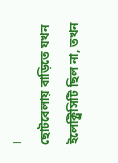।
ছোটবেলায় বাড়িতে যখন ইলেক্ট্রিসিটি ছিল না, তখন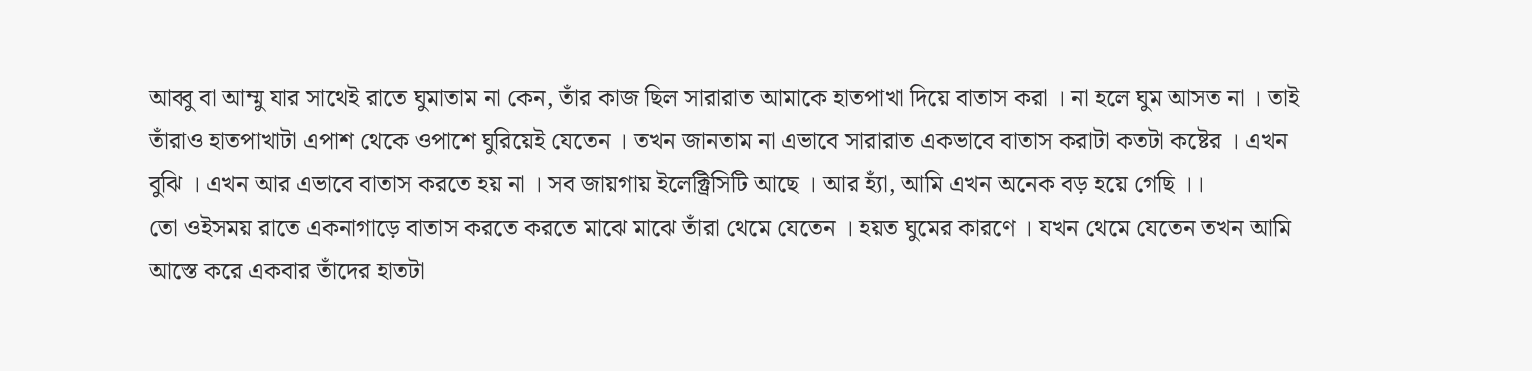আব্বু বা আম্মু যার সাথেই রাতে ঘুমাতাম না কেন, তাঁর কাজ ছিল সারারাত আমাকে হাতপাখা দিয়ে বাতাস করা । না হলে ঘুম আসত না । তাই তাঁরাও হাতপাখাটা এপাশ থেকে ওপাশে ঘুরিয়েই যেতেন । তখন জানতাম না এভাবে সারারাত একভাবে বাতাস করাটা কতটা কষ্টের । এখন বুঝি । এখন আর এভাবে বাতাস করতে হয় না । সব জায়গায় ইলেক্ট্রিসিটি আছে । আর হ্যাঁ, আমি এখন অনেক বড় হয়ে গেছি ।।
তো ওইসময় রাতে একনাগাড়ে বাতাস করতে করতে মাঝে মাঝে তাঁরা থেমে যেতেন । হয়ত ঘুমের কারণে । যখন থেমে যেতেন তখন আমি আস্তে করে একবার তাঁদের হাতটা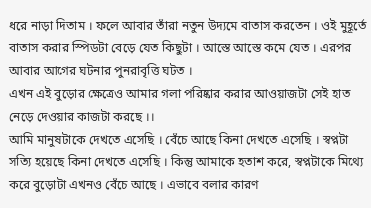ধরে নাড়া দিতাম । ফলে আবার তাঁরা নতুন উদ্যমে বাতাস করতেন । ওই মুহূর্তে বাতাস করার স্পিডটা বেড়ে যেত কিছুটা । আস্তে আস্তে কমে যেত । এরপর আবার আগের ঘটনার পুনরাবৃত্তি ঘটত ।
এখন এই বুড়োর ক্ষেত্রেও আমার গলা পরিষ্কার করার আওয়াজটা সেই হাত নেড়ে দেওয়ার কাজটা করছে ।।
আমি মানুষটাকে দেখতে এসেছি । বেঁচে আছে কিনা দেখতে এসেছি । স্বপ্নটা সত্যি হয়েছে কিনা দেখতে এসেছি । কিন্তু আমাকে হতাশ করে, স্বপ্নটাকে মিথ্যে করে বুড়োটা এখনও বেঁচে আছে । এভাবে বলার কারণ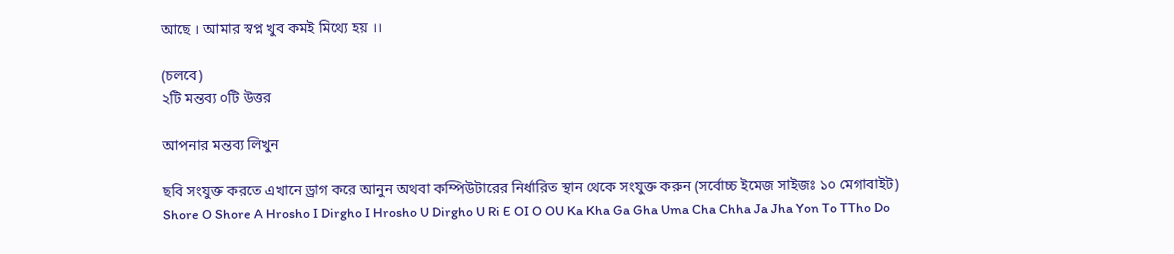আছে । আমার স্বপ্ন খুব কমই মিথ্যে হয় ।।

(চলবে)
২টি মন্তব্য ০টি উত্তর

আপনার মন্তব্য লিখুন

ছবি সংযুক্ত করতে এখানে ড্রাগ করে আনুন অথবা কম্পিউটারের নির্ধারিত স্থান থেকে সংযুক্ত করুন (সর্বোচ্চ ইমেজ সাইজঃ ১০ মেগাবাইট)
Shore O Shore A Hrosho I Dirgho I Hrosho U Dirgho U Ri E OI O OU Ka Kha Ga Gha Uma Cha Chha Ja Jha Yon To TTho Do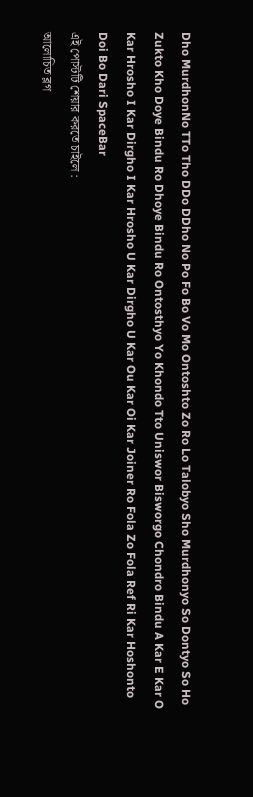Dho MurdhonNo TTo Tho DDo DDho No Po Fo Bo Vo Mo Ontoshto Zo Ro Lo Talobyo Sho Murdhonyo So Dontyo So Ho Zukto Kho Doye Bindu Ro Dhoye Bindu Ro Ontosthyo Yo Khondo Tto Uniswor Bisworgo Chondro Bindu A Kar E Kar O Kar Hrosho I Kar Dirgho I Kar Hrosho U Kar Dirgho U Kar Ou Kar Oi Kar Joiner Ro Fola Zo Fola Ref Ri Kar Hoshonto Doi Bo Dari SpaceBar
এই পোস্টটি শেয়ার করতে চাইলে :
আলোচিত ব্লগ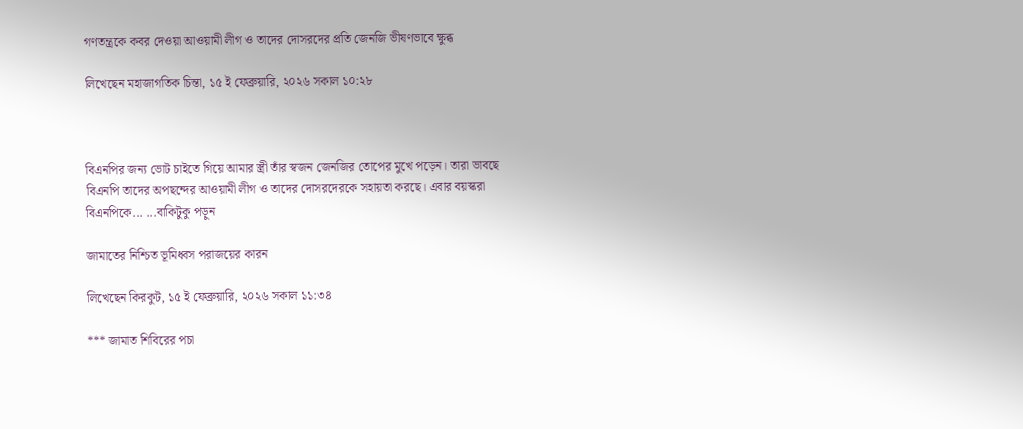গণতন্ত্রকে কবর দেওয়া আওয়ামী লীগ ও তাদের দোসরদের প্রতি জেনজি ভীষণভাবে ক্ষুব্ধ

লিখেছেন মহাজাগতিক চিন্তা, ১৫ ই ফেব্রুয়ারি, ২০২৬ সকাল ১০:২৮



বিএনপির জন্য ভোট চাইতে গিয়ে আমার স্ত্রী তাঁর স্বজন জেনজির তোপের মুখে পড়েন। তারা ভাবছে বিএনপি তাদের অপছন্দের আওয়ামী লীগ ও তাদের দোসরদেরকে সহায়তা করছে। এবার বয়স্করা বিএনপিকে... ...বাকিটুকু পড়ুন

জামাতের নিশ্চিত ভূমিধ্বস পরাজয়ের কারন

লিখেছেন কিরকুট, ১৫ ই ফেব্রুয়ারি, ২০২৬ সকাল ১১:৩৪

*** জামাত শিবিরের পচা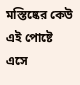মস্তিষ্কের কেউ এই পোষ্টে এসে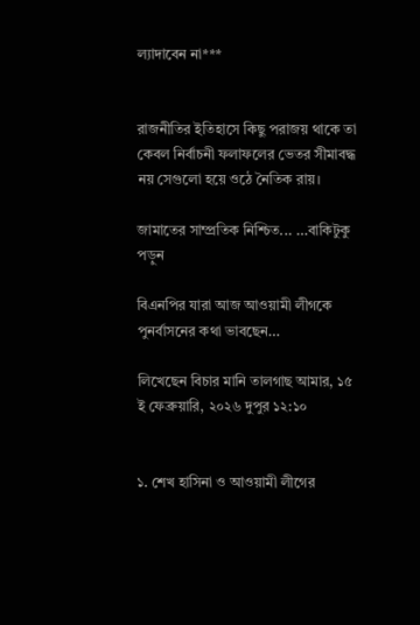ল্যাদাবেন না***


রাজনীতির ইতিহাসে কিছু পরাজয় থাকে তা কেবল নির্বাচনী ফলাফলের ভেতর সীমাবদ্ধ নয় সেগুলো হয়ে ওঠে নৈতিক রায়।

জামাতের সাম্প্রতিক নিশ্চিত... ...বাকিটুকু পড়ুন

বিএনপির যারা আজ আওয়ামী লীগকে পুনর্বাসনের কথা ভাবছেন...

লিখেছেন বিচার মানি তালগাছ আমার, ১৫ ই ফেব্রুয়ারি, ২০২৬ দুপুর ১২:১০


১. শেখ হাসিনা ও আওয়ামী লীগের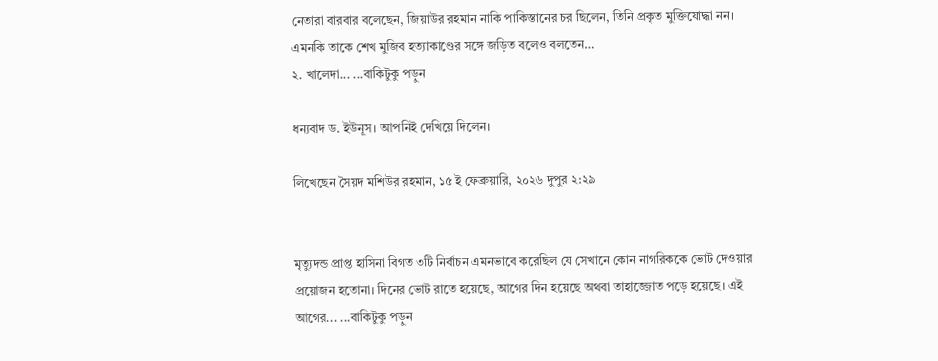নেতারা বারবার বলেছেন, জিয়াউর রহমান নাকি পাকিস্তানের চর ছিলেন, তিনি প্রকৃত মুক্তিযোদ্ধা নন। এমনকি তাকে শেখ মুজিব হত্যাকাণ্ডের সঙ্গে জড়িত বলেও বলতেন…
২. খালেদা... ...বাকিটুকু পড়ুন

ধন্যবাদ ড. ইউনূস। আপনিই দেখিয়ে দিলেন।

লিখেছেন সৈয়দ মশিউর রহমান, ১৫ ই ফেব্রুয়ারি, ২০২৬ দুপুর ২:২৯


মৃত্যুদন্ড প্রাপ্ত হাসিনা বিগত ৩টি নির্বাচন এমনভাবে করেছিল যে সেখানে কোন নাগরিককে ভোট দেওয়ার প্রয়োজন হতোনা। দিনের ভোট রাতে হয়েছে, আগের দিন হয়েছে অথবা তাহাজ্জোত পড়ে হয়েছে। এই আগের... ...বাকিটুকু পড়ুন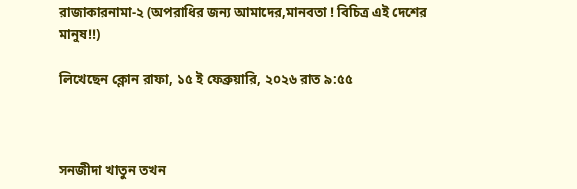রাজাকারনামা-২ (অপরাধির জন্য আমাদের,মানবতা ! বিচিত্র এই দেশের মানুষ!!)

লিখেছেন ক্লোন রাফা, ১৫ ই ফেব্রুয়ারি, ২০২৬ রাত ৯:৫৫



সনজীদা খাতুন তখন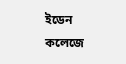ইডেন কলেজে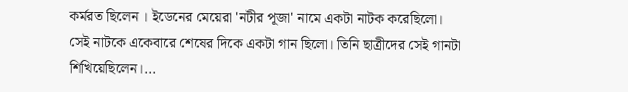কর্মরত ছিলেন । ইডেনের মেয়েরা 'নটীর পূজা' নামে একটা নাটক করেছিলো। সেই নাটকে একেবারে শেষের দিকে একটা গান ছিলো। তিনি ছাত্রীদের সেই গানটা শিখিয়েছিলেন।...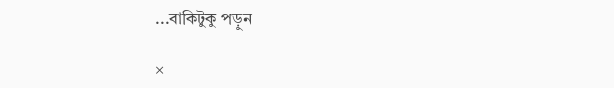...বাকিটুকু পড়ুন

×